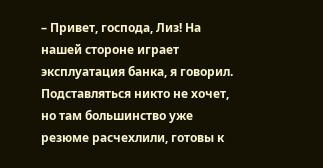– Привет, господа, Лиз! На нашей стороне играет эксплуатация банка, я говорил. Подставляться никто не хочет, но там большинство уже резюме расчехлили, готовы к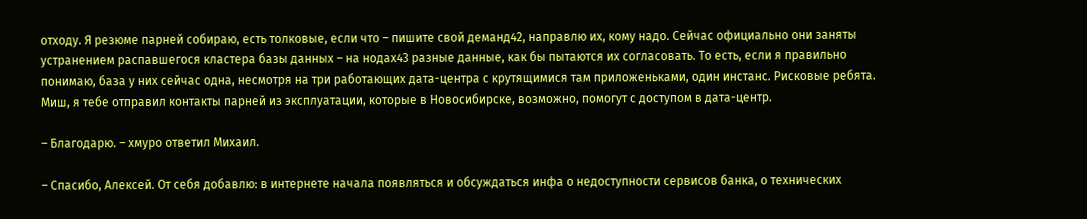отходу. Я резюме парней собираю, есть толковые, если что – пишите свой деманд42, направлю их, кому надо. Сейчас официально они заняты устранением распавшегося кластера базы данных – на нодах43 разные данные, как бы пытаются их согласовать. То есть, если я правильно понимаю, база у них сейчас одна, несмотря на три работающих дата-центра с крутящимися там приложеньками, один инстанс. Рисковые ребята. Миш, я тебе отправил контакты парней из эксплуатации, которые в Новосибирске, возможно, помогут с доступом в дата-центр.

– Благодарю. – хмуро ответил Михаил.

– Спасибо, Алексей. От себя добавлю: в интернете начала появляться и обсуждаться инфа о недоступности сервисов банка, о технических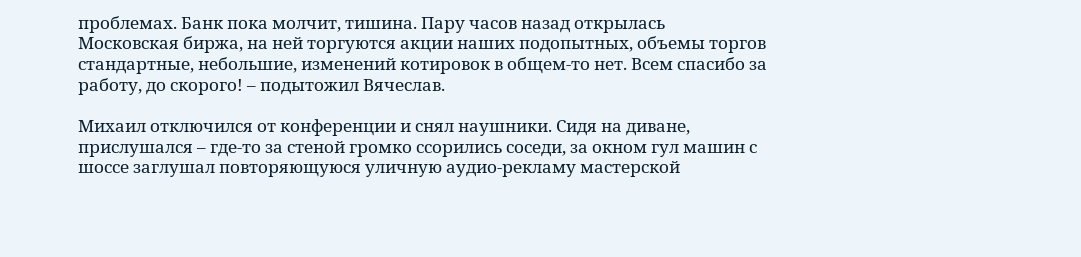проблемах. Банк пока молчит, тишина. Пару часов назад открылась Московская биржа, на ней торгуются акции наших подопытных, объемы торгов стандартные, небольшие, изменений котировок в общем-то нет. Всем спасибо за работу, до скорого! – подытожил Вячеслав.

Михаил отключился от конференции и снял наушники. Сидя на диване, прислушался – где-то за стеной громко ссорились соседи, за окном гул машин с шоссе заглушал повторяющуюся уличную аудио-рекламу мастерской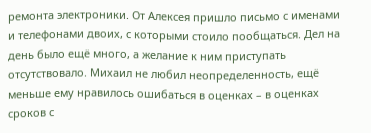ремонта электроники. От Алексея пришло письмо с именами и телефонами двоих, с которыми стоило пообщаться. Дел на день было ещё много, а желание к ним приступать отсутствовало. Михаил не любил неопределенность, ещё меньше ему нравилось ошибаться в оценках – в оценках сроков с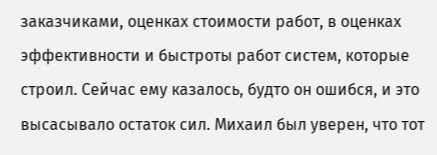заказчиками, оценках стоимости работ, в оценках эффективности и быстроты работ систем, которые строил. Сейчас ему казалось, будто он ошибся, и это высасывало остаток сил. Михаил был уверен, что тот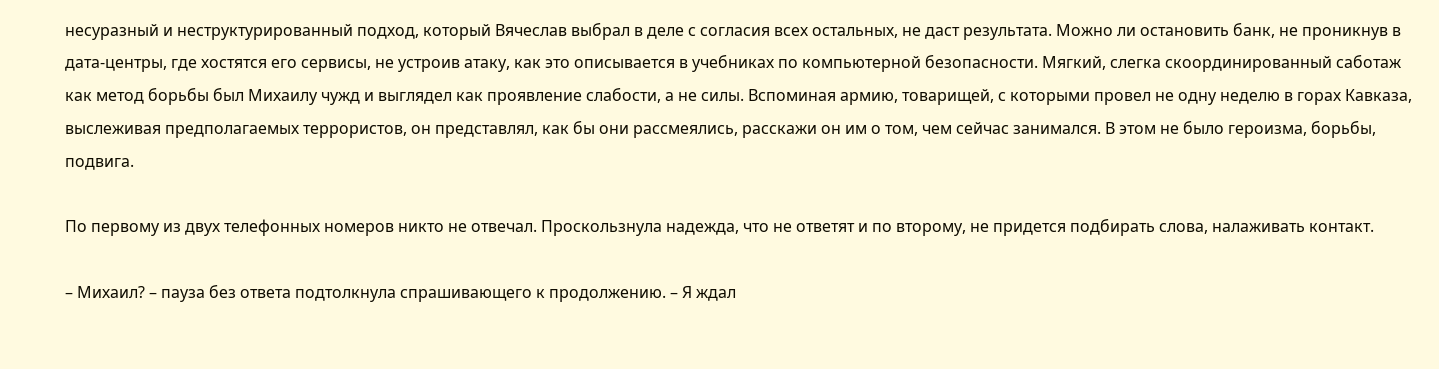несуразный и неструктурированный подход, который Вячеслав выбрал в деле с согласия всех остальных, не даст результата. Можно ли остановить банк, не проникнув в дата-центры, где хостятся его сервисы, не устроив атаку, как это описывается в учебниках по компьютерной безопасности. Мягкий, слегка скоординированный саботаж как метод борьбы был Михаилу чужд и выглядел как проявление слабости, а не силы. Вспоминая армию, товарищей, с которыми провел не одну неделю в горах Кавказа, выслеживая предполагаемых террористов, он представлял, как бы они рассмеялись, расскажи он им о том, чем сейчас занимался. В этом не было героизма, борьбы, подвига.

По первому из двух телефонных номеров никто не отвечал. Проскользнула надежда, что не ответят и по второму, не придется подбирать слова, налаживать контакт.

– Михаил? – пауза без ответа подтолкнула спрашивающего к продолжению. – Я ждал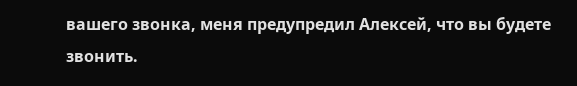вашего звонка, меня предупредил Алексей, что вы будете звонить.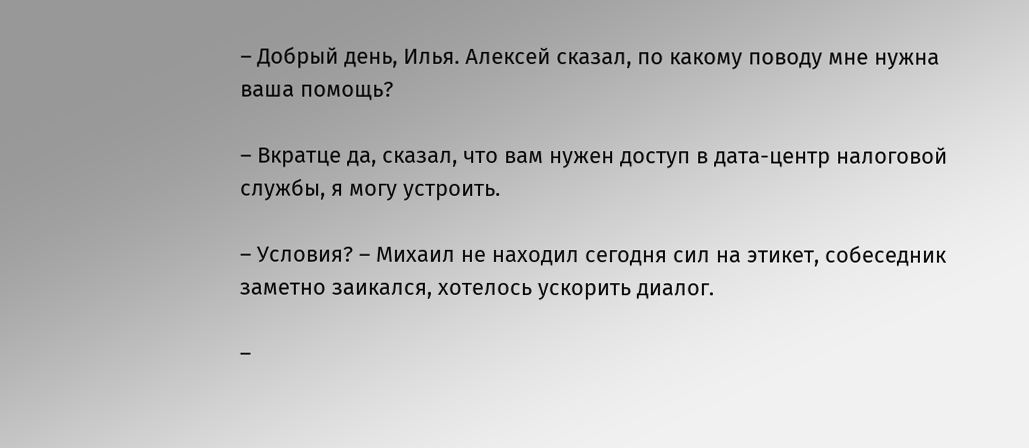– Добрый день, Илья. Алексей сказал, по какому поводу мне нужна ваша помощь?

– Вкратце да, сказал, что вам нужен доступ в дата-центр налоговой службы, я могу устроить.

– Условия? – Михаил не находил сегодня сил на этикет, собеседник заметно заикался, хотелось ускорить диалог.

–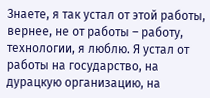Знаете, я так устал от этой работы, вернее, не от работы – работу, технологии, я люблю. Я устал от работы на государство, на дурацкую организацию, на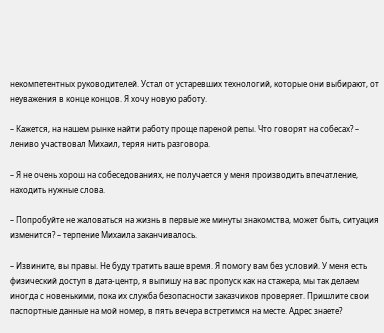некомпетентных руководителей. Устал от устаревших технологий, которые они выбирают, от неуважения в конце концов. Я хочу новую работу.

– Кажется, на нашем рынке найти работу проще пареной репы. Что говорят на собесах? – лениво участвовал Михаил, теряя нить разговора.

– Я не очень хорош на собеседованиях, не получается у меня производить впечатление, находить нужные слова.

– Попробуйте не жаловаться на жизнь в первые же минуты знакомства, может быть, ситуация изменится? – терпение Михаила заканчивалось.

– Извините, вы правы. Не буду тратить ваше время. Я помогу вам без условий. У меня есть физический доступ в дата-центр, я выпишу на вас пропуск как на стажера, мы так делаем иногда с новенькими, пока их служба безопасности заказчиков проверяет. Пришлите свои паспортные данные на мой номер, в пять вечера встретимся на месте. Адрес знаете?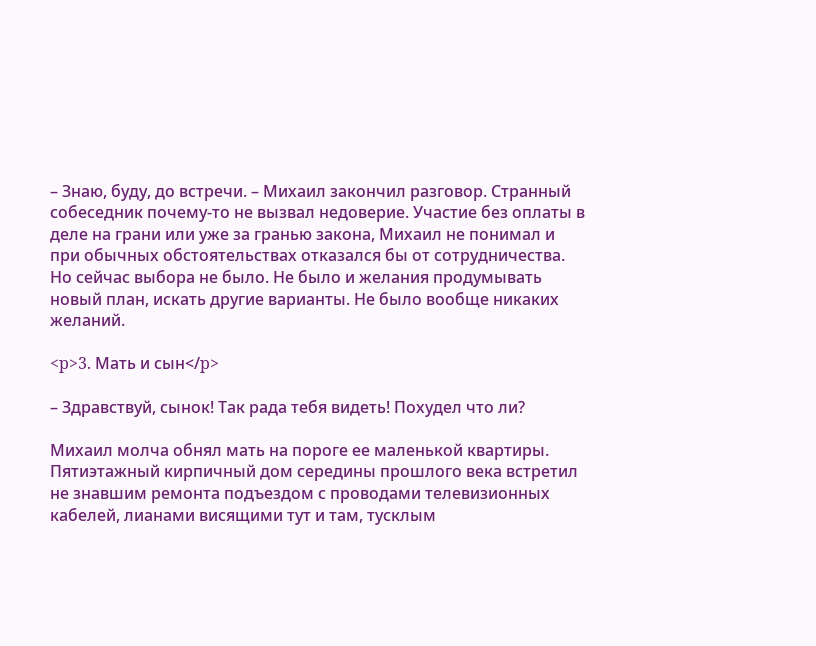– Знаю, буду, до встречи. – Михаил закончил разговор. Странный собеседник почему-то не вызвал недоверие. Участие без оплаты в деле на грани или уже за гранью закона, Михаил не понимал и при обычных обстоятельствах отказался бы от сотрудничества. Но сейчас выбора не было. Не было и желания продумывать новый план, искать другие варианты. Не было вообще никаких желаний.

<p>3. Мать и сын</p>

– Здравствуй, сынок! Так рада тебя видеть! Похудел что ли?

Михаил молча обнял мать на пороге ее маленькой квартиры. Пятиэтажный кирпичный дом середины прошлого века встретил не знавшим ремонта подъездом с проводами телевизионных кабелей, лианами висящими тут и там, тусклым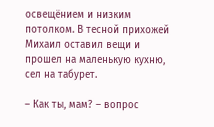освещёнием и низким потолком. В тесной прихожей Михаил оставил вещи и прошел на маленькую кухню, сел на табурет.

– Как ты, мам? – вопрос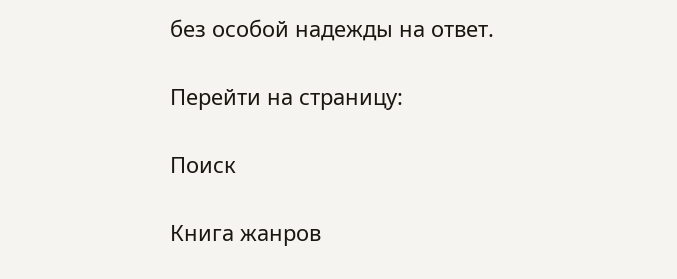без особой надежды на ответ.

Перейти на страницу:

Поиск

Книга жанров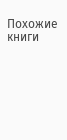Похожие книги